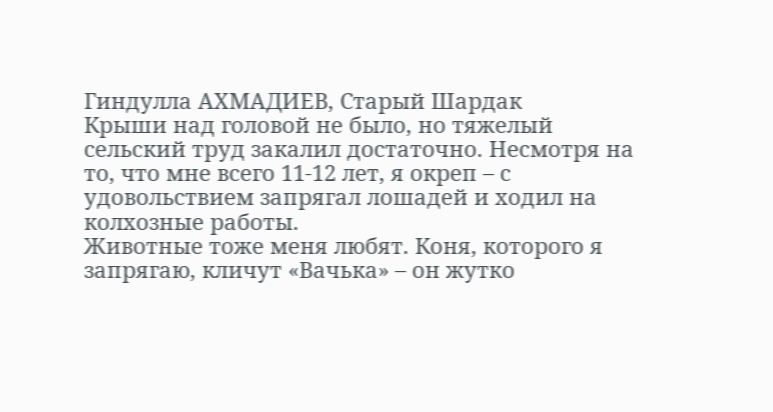Гиндулла АХМАДИЕВ, Старый Шардак
Крыши над головой не было, но тяжелый сельский труд закалил достаточно. Несмотря на то, что мне всего 11-12 лет, я окреп – с удовольствием запрягал лошадей и ходил на колхозные работы.
Животные тоже меня любят. Коня, которого я запрягаю, кличут «Вачька» – он жутко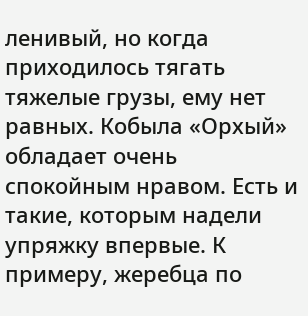ленивый, но когда приходилось тягать тяжелые грузы, ему нет равных. Кобыла «Орхый» обладает очень спокойным нравом. Есть и такие, которым надели упряжку впервые. К примеру, жеребца по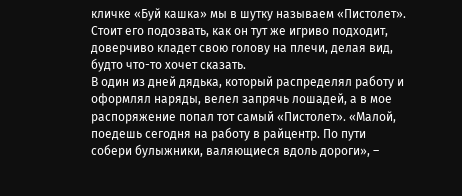кличке «Буй кашка» мы в шутку называем «Пистолет». Стоит его подозвать, как он тут же игриво подходит, доверчиво кладет свою голову на плечи, делая вид, будто что-то хочет сказать.
В один из дней дядька, который распределял работу и оформлял наряды, велел запрячь лошадей, а в мое распоряжение попал тот самый «Пистолет». «Малой, поедешь сегодня на работу в райцентр. По пути собери булыжники, валяющиеся вдоль дороги», –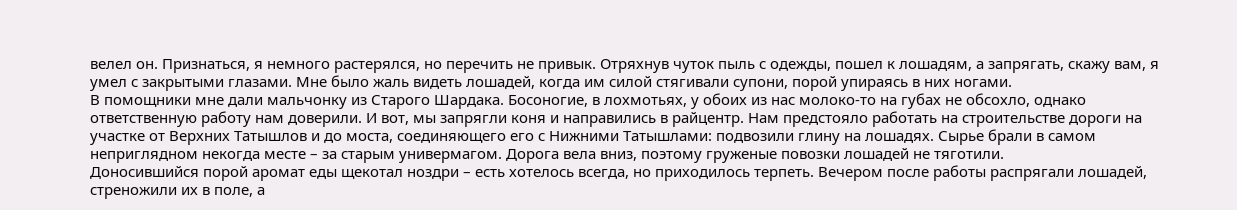велел он. Признаться, я немного растерялся, но перечить не привык. Отряхнув чуток пыль с одежды, пошел к лошадям, а запрягать, скажу вам, я умел с закрытыми глазами. Мне было жаль видеть лошадей, когда им силой стягивали супони, порой упираясь в них ногами.
В помощники мне дали мальчонку из Старого Шардака. Босоногие, в лохмотьях, у обоих из нас молоко-то на губах не обсохло, однако ответственную работу нам доверили. И вот, мы запрягли коня и направились в райцентр. Нам предстояло работать на строительстве дороги на участке от Верхних Татышлов и до моста, соединяющего его с Нижними Татышлами: подвозили глину на лошадях. Сырье брали в самом неприглядном некогда месте – за старым универмагом. Дорога вела вниз, поэтому груженые повозки лошадей не тяготили.
Доносившийся порой аромат еды щекотал ноздри – есть хотелось всегда, но приходилось терпеть. Вечером после работы распрягали лошадей, стреножили их в поле, а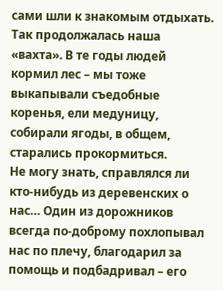сами шли к знакомым отдыхать. Так продолжалась наша «вахта». В те годы людей кормил лес – мы тоже выкапывали съедобные коренья, ели медуницу, собирали ягоды, в общем, старались прокормиться.
Не могу знать, справлялся ли кто-нибудь из деревенских о нас… Один из дорожников всегда по-доброму похлопывал нас по плечу, благодарил за помощь и подбадривал – его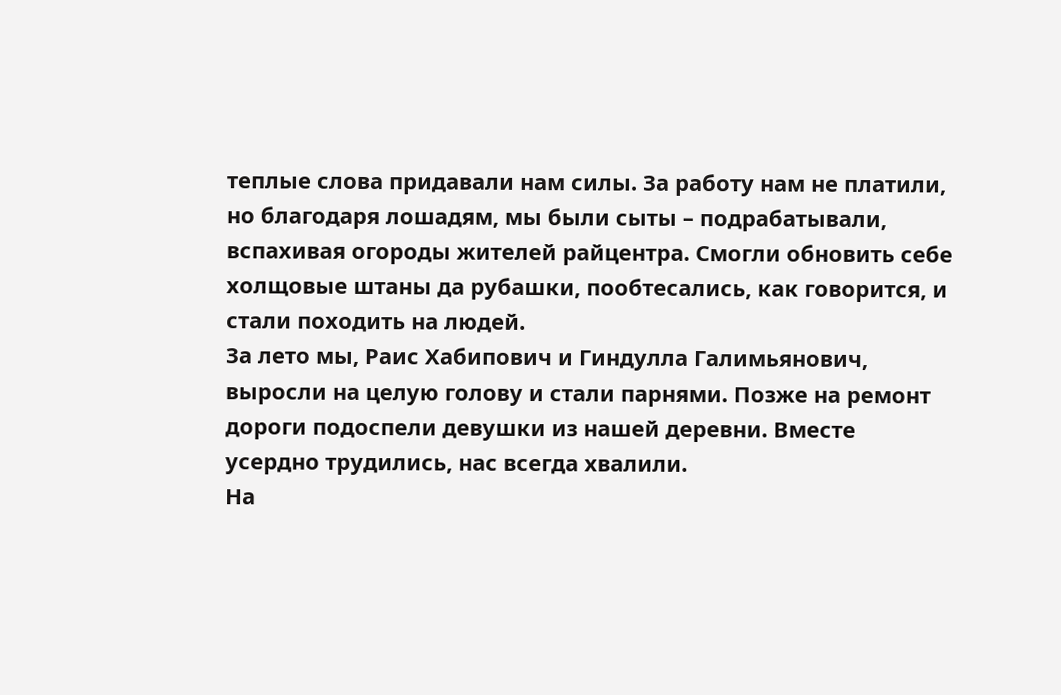теплые слова придавали нам силы. За работу нам не платили, но благодаря лошадям, мы были сыты – подрабатывали, вспахивая огороды жителей райцентра. Смогли обновить себе холщовые штаны да рубашки, пообтесались, как говорится, и стали походить на людей.
За лето мы, Раис Хабипович и Гиндулла Галимьянович, выросли на целую голову и стали парнями. Позже на ремонт дороги подоспели девушки из нашей деревни. Вместе усердно трудились, нас всегда хвалили.
На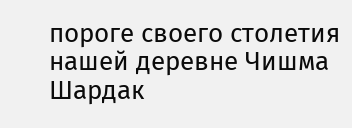пороге своего столетия нашей деревне Чишма Шардак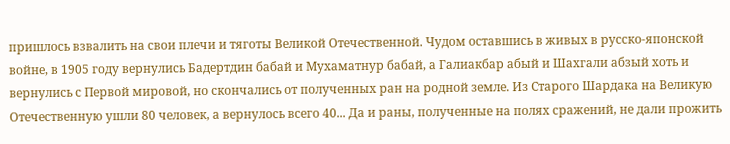пришлось взвалить на свои плечи и тяготы Великой Отечественной. Чудом оставшись в живых в русско-японской войне, в 1905 году вернулись Бадертдин бабай и Мухаматнур бабай, а Галиакбар абый и Шахгали абзый хоть и вернулись с Первой мировой, но скончались от полученных ран на родной земле. Из Старого Шардака на Великую Отечественную ушли 80 человек, а вернулось всего 40... Да и раны, полученные на полях сражений, не дали прожить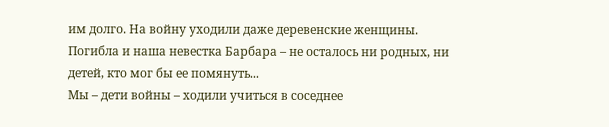им долго. На войну уходили даже деревенские женщины. Погибла и наша невестка Барбара – не осталось ни родных, ни детей, кто мог бы ее помянуть...
Мы – дети войны – ходили учиться в соседнее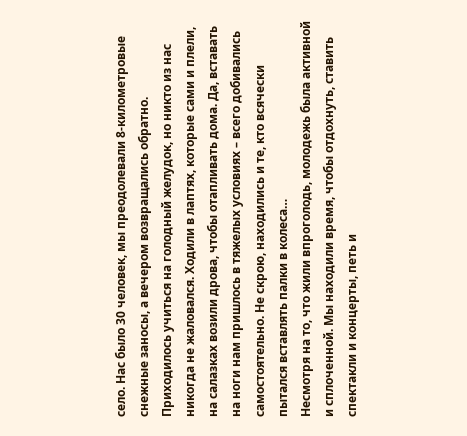село. Нас было 30 человек, мы преодолевали 8-километровые снежные заносы, а вечером возвращались обратно. Приходилось учиться на голодный желудок, но никто из нас никогда не жаловался. Ходили в лаптях, которые сами и плели, на салазках возили дрова, чтобы отапливать дома. Да, вставать на ноги нам пришлось в тяжелых условиях – всего добивались самостоятельно. Не скрою, находились и те, кто всячески пытался вставлять палки в колеса…
Несмотря на то, что жили впроголодь, молодежь была активной и сплоченной. Мы находили время, чтобы отдохнуть, ставить спектакли и концерты, петь и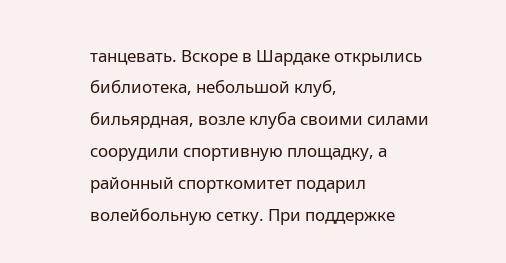танцевать. Вскоре в Шардаке открылись библиотека, небольшой клуб, бильярдная, возле клуба своими силами соорудили спортивную площадку, а районный спорткомитет подарил волейбольную сетку. При поддержке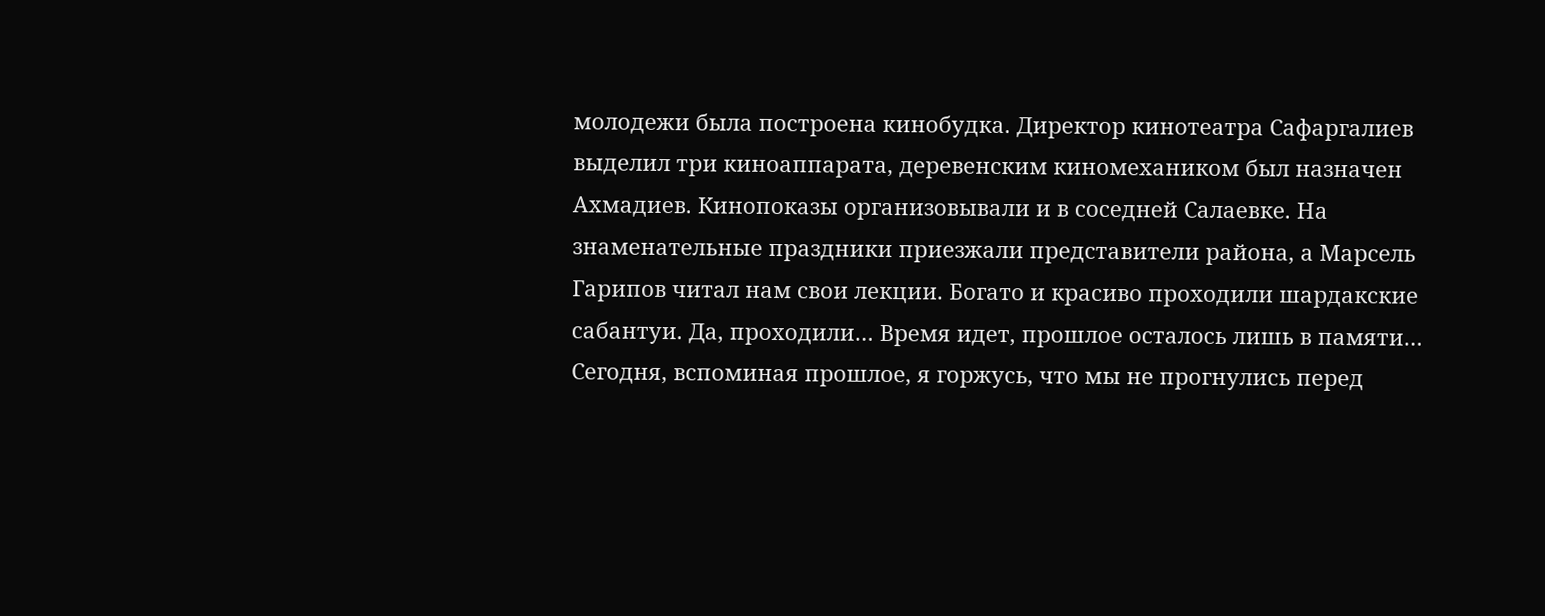молодежи была построена кинобудка. Директор кинотеатра Сафаргалиев выделил три киноаппарата, деревенским киномехаником был назначен Ахмадиев. Кинопоказы организовывали и в соседней Салаевке. На знаменательные праздники приезжали представители района, а Марсель Гарипов читал нам свои лекции. Богато и красиво проходили шардакские сабантуи. Да, проходили… Время идет, прошлое осталось лишь в памяти…
Сегодня, вспоминая прошлое, я горжусь, что мы не прогнулись перед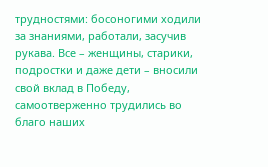трудностями: босоногими ходили за знаниями, работали, засучив рукава. Все – женщины, старики, подростки и даже дети – вносили свой вклад в Победу, самоотверженно трудились во благо наших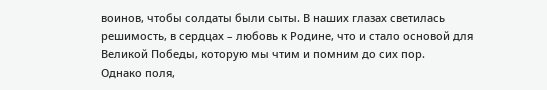воинов, чтобы солдаты были сыты. В наших глазах светилась решимость, в сердцах – любовь к Родине, что и стало основой для Великой Победы, которую мы чтим и помним до сих пор.
Однако поля,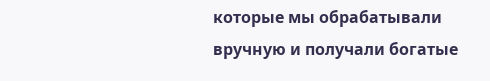которые мы обрабатывали вручную и получали богатые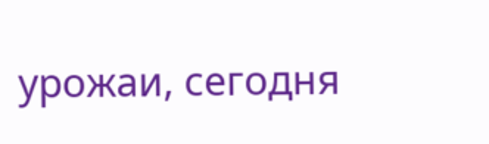урожаи, сегодня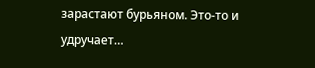зарастают бурьяном. Это-то и удручает…